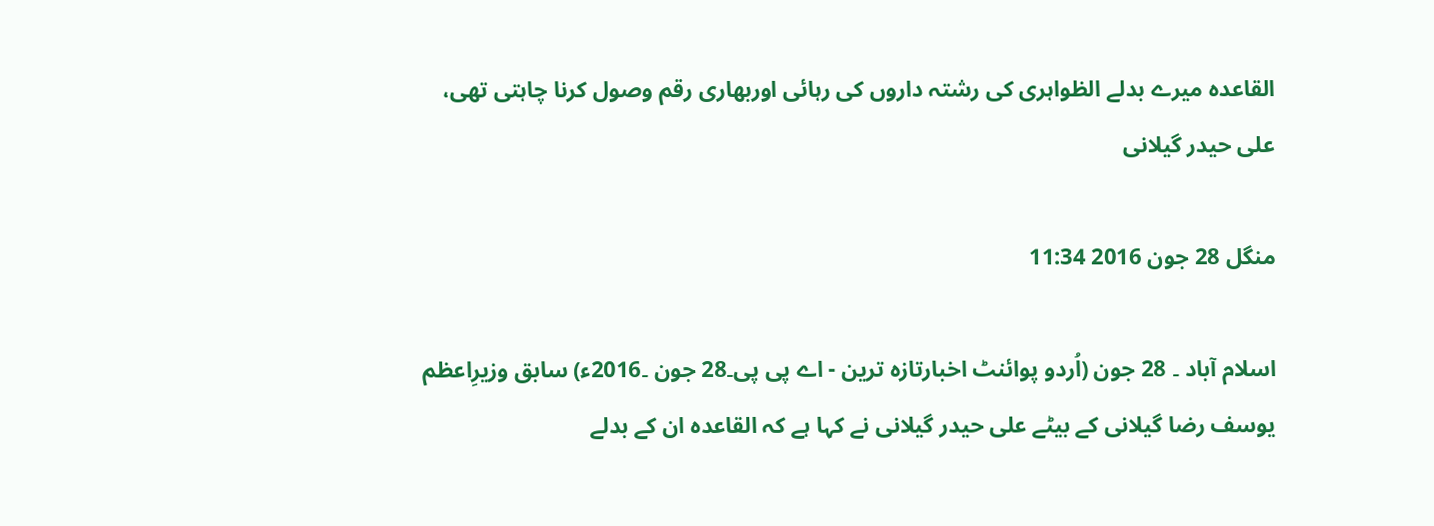القاعدہ میرے بدلے الظواہری کی رشتہ داروں کی رہائی اوربھاری رقم وصول کرنا چاہتی تھی، علی حیدر گیلانی

منگل 28 جون 2016 11:34

اسلام آباد ۔ 28 جون (اُردو پوائنٹ اخبارتازہ ترین - اے پی پی۔28 جون ۔2016ء) سابق وزیرِاعظم یوسف رضا گیلانی کے بیٹے علی حیدر گیلانی نے کہا ہے کہ القاعدہ ان کے بدلے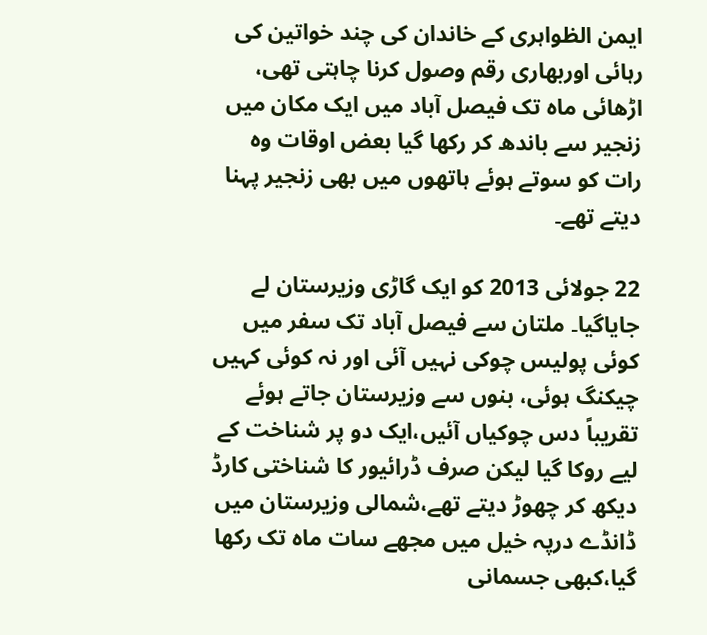ایمن الظواہری کے خاندان کی چند خواتین کی رہائی اوربھاری رقم وصول کرنا چاہتی تھی، اڑھائی ماہ تک فیصل آباد میں ایک مکان میں زنجیر سے باندھ کر رکھا گیا بعض اوقات وہ رات کو سوتے ہوئے ہاتھوں میں بھی زنجیر پہنا دیتے تھے۔

22 جولائی 2013 کو ایک گاڑی وزیرستان لے جایاگیا۔ ملتان سے فیصل آباد تک سفر میں کوئی پولیس چوکی نہیں آئی اور نہ کوئی کہیں چیکنگ ہوئی، بنوں سے وزیرستان جاتے ہوئے تقریباً دس چوکیاں آئیں،ایک دو پر شناخت کے لیے روکا گیا لیکن صرف ڈرائیور کا شناختی کارڈ دیکھ کر چھوڑ دیتے تھے،شمالی وزیرستان میں ڈانڈے درپہ خیل میں مجھے سات ماہ تک رکھا گیا،کبھی جسمانی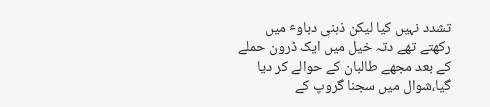تشدد نہیں کیا لیکن ذہنی دباوٴ میں رکھتے تھے دتہ خیل میں ایک ڈرون حملے کے بعد مجھے طالبان کے حوالے کر دیا گیا،شوال میں سجنا گروپ کے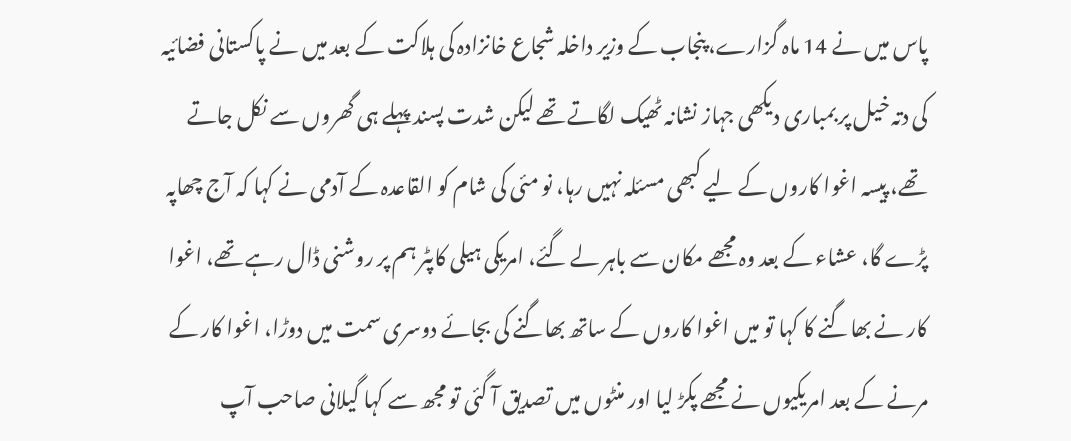پاس میں نے 14 ماہ گزارے، پنجاب کے وزیر داخلہ شجاع خانزادہ کی ہلاکت کے بعد میں نے پاکستانی فضائیہ کی دتہ خیل پر بمباری دیکھی جہاز نشانہ ٹھیک لگاتے تھے لیکن شدت پسند پہلے ہی گھروں سے نکل جاتے تھے، پیسہ اغوا کاروں کے لیے کبھی مسئلہ نہیں رہا، نو مئی کی شام کو القاعدہ کے آدمی نے کہا کہ آج چھاپہ پڑے گا، عشاء کے بعد وہ مجھے مکان سے باہر لے گئے، امریکی ہیلی کاپٹر ہم پر روشنی ڈال رہے تھے، اغوا کار نے بھاگنے کا کہا تو میں اغوا کاروں کے ساتھ بھاگنے کی بجائے دوسری سمت میں دوڑا، اغوا کار کے مرنے کے بعد امریکیوں نے مجھے پکڑ لیا اور منٹوں میں تصدیق آ گئی تو مجھ سے کہا گیلانی صاحب آپ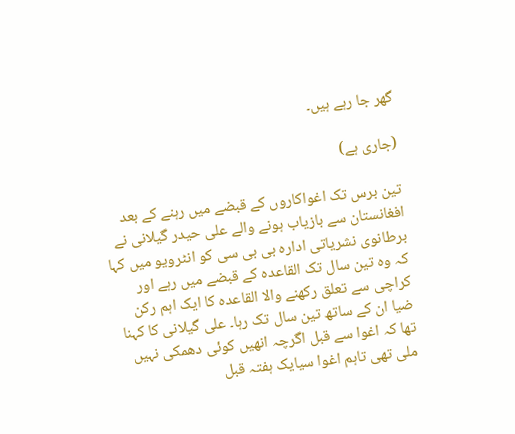گھر جا رہے ہیں۔

(جاری ہے)

تین برس تک اغواکاروں کے قبضے میں رہنے کے بعد افغانستان سے بازیاب ہونے والے علی حیدر گیلانی نے برطانوی نشریاتی ادارہ بی بی سی کو انٹرویو میں کہا کہ وہ تین سال تک القاعدہ کے قبضے میں رہے اور کراچی سے تعلق رکھنے والا القاعدہ کا ایک اہم رکن ضیا ان کے ساتھ تین سال تک رہا۔ علی گیلانی کا کہنا تھا کہ اغوا سے قبل اگرچہ انھیں کوئی دھمکی نہیں ملی تھی تاہم اغوا سیایک ہفتہ قبل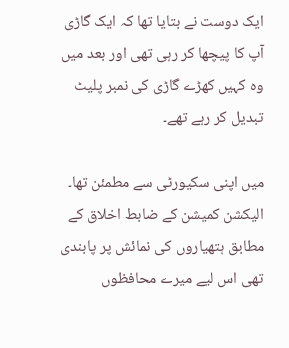ایک دوست نے بتایا تھا کہ ایک گاڑی آپ کا پیچھا کر رہی تھی اور بعد میں وہ کہیں کھڑے گاڑی کی نمبر پلیٹ تبدیل کر رہے تھے۔

میں اپنی سکیورٹی سے مطمئن تھا۔ الیکشن کمیشن کے ضابط اخلاق کے مطابق ہتھیاروں کی نمائش پر پابندی تھی اس لیے میرے محافظوں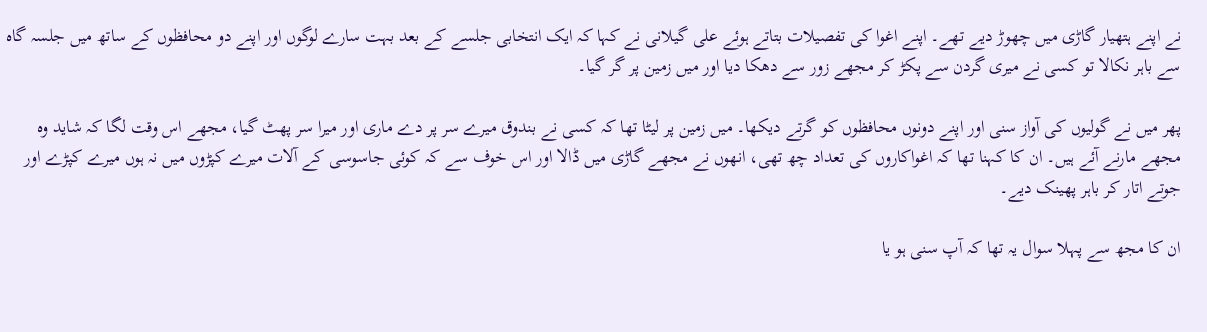نے اپنے ہتھیار گاڑی میں چھوڑ دیے تھے۔ اپنے اغوا کی تفصیلات بتاتے ہوئے علی گیلانی نے کہا کہ ایک انتخابی جلسے کے بعد بہت سارے لوگوں اور اپنے دو محافظوں کے ساتھ میں جلسہ گاہ سے باہر نکالا تو کسی نے میری گردن سے پکڑ کر مجھے زور سے دھکا دیا اور میں زمین پر گر گیا۔

پھر میں نے گولیوں کی آواز سنی اور اپنے دونوں محافظوں کو گرتے دیکھا۔ میں زمین پر لیٹا تھا کہ کسی نے بندوق میرے سر پر دے ماری اور میرا سر پھٹ گیا، مجھے اس وقت لگا کہ شاید وہ مجھے مارنے آئے ہیں۔ ان کا کہنا تھا کہ اغواکاروں کی تعداد چھ تھی، انھوں نے مجھے گاڑی میں ڈالا اور اس خوف سے کہ کوئی جاسوسی کے آلات میرے کپڑوں میں نہ ہوں میرے کپڑے اور جوتے اتار کر باہر پھینک دیے۔

ان کا مجھ سے پہلا سوال یہ تھا کہ آپ سنی ہو یا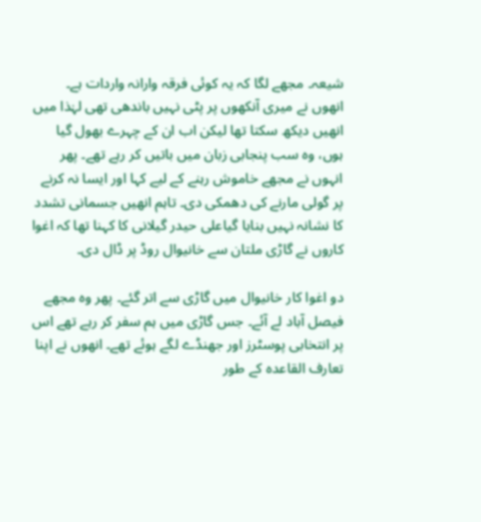شیعہ۔ مجھے لگا کہ یہ کوئی فرقہ وارانہ واردات ہے۔ انھوں نے میری آنکھوں پر پٹی نہیں باندھی تھی لہٰذا میں انھیں دیکھ سکتا تھا لیکن اب ان کے چہرے بھول گیا ہوں، وہ سب پنجابی زبان میں باتیں کر رہے تھے۔ پھر انہوں نے مجھے خاموش رہنے کے لیے کہا اور ایسا نہ کرنے پر گولی مارنے کی دھمکی دی۔ تاہم انھیں جسمانی تشدد کا نشانہ نہیں بنایا گیاعلی حیدر گیلانی کا کہنا تھا کہ اغوا کاروں نے گاڑی ملتان سے خانیوال روڈ پر ڈال دی۔

دو اغوا کار خانیوال میں گاڑی سے اتر گئے۔ پھر وہ مجھے فیصل آباد لے آئے۔ جس گاڑی میں ہم سفر کر رہے تھے اس پر انتخابی پوسٹرز اور جھنڈے لگے ہوئے تھے۔ انھوں نے اپنا تعارف القاعدہ کے طور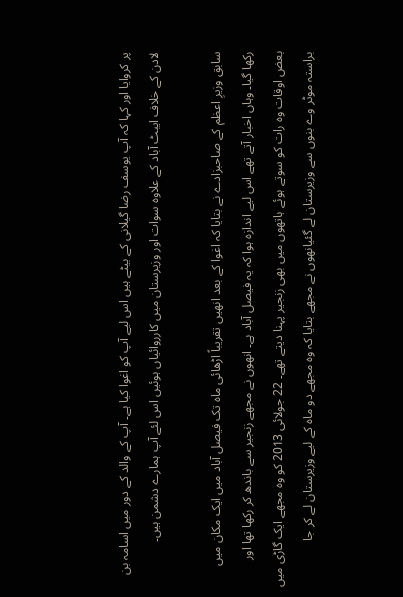پر کروایا اور کہا کہ آپ یوسف رضا گیلانی کے بیٹے ہیں اس لیے آپ کو اغوا کیا ہے۔ آپ کے والد کے دور میں اسامہ بن لادن کے خلاف ایبٹ آباد کے علاوہ سوات اور وزیرستان میں کارروائیاں ہوئیں اس لئے آپ ہمارے دشمن ہیں۔

سابق وزیرِ اعظم کے صاحبزادے نے بتایا کہ اغوا کے بعد انھیں تقریباً اڑھائی ماہ تک فیصل آباد میں ایک مکان میں رکھا گیا۔ وہاں اخبار آتے تھے اس لیے اندازہ ہوا کہ یہ فیصل آباد ہے۔ انھوں نے مجھے زنجیر سے باندھ کر رکھا تھا اور بعض اوقات وہ رات کو سوتے ہوئے ہاتھوں میں بھی زنجیر پہنا دیتے تھے۔ 22 جولائی 2013 کو وہ مجھے ایک گاڑی میں براستہ موٹر وے بنوں سے وزیرستان لے گئیانھوں نے مجھے بتایا کہ وہ مجھے دو ماہ کے لیے وزیرستان لے کر جا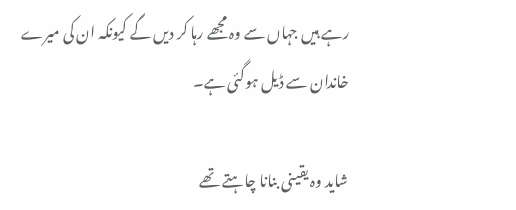رہے ہیں جہاں سے وہ مجھے رہا کر دیں گے کیونکہ ان کی میرے خاندان سے ڈیل ہوگئی ہے۔

شاید وہ یقینی بنانا چاہتے تھے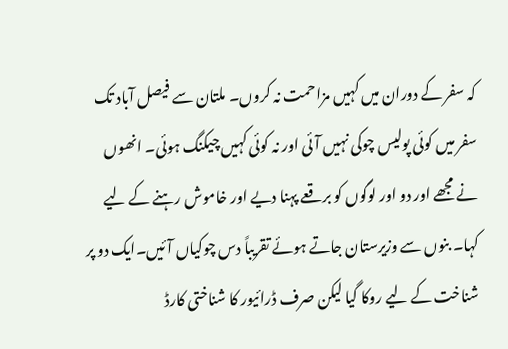کہ سفر کے دوران میں کہیں مزاحمت نہ کروں۔ ملتان سے فیصل آباد تک سفر میں کوئی پولیس چوکی نہیں آئی اور نہ کوئی کہیں چیکنگ ہوئی۔ انھوں نے مجھے اور دو اور لوگوں کو برقعے پہنا دیے اور خاموش رہنے کے لیے کہا۔ بنوں سے وزیرستان جاتے ہوئے تقریباً دس چوکیاں آئیں۔ایک دو پر شناخت کے لیے روکا گیا لیکن صرف ڈرائیور کا شناختی کارڈ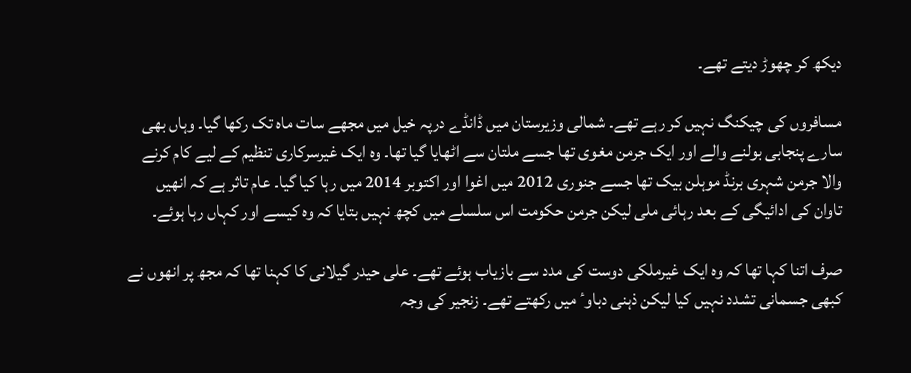دیکھ کر چھوڑ دیتے تھے۔

مسافروں کی چیکنگ نہیں کر رہے تھے۔ شمالی وزیرستان میں ڈانڈے درپہ خیل میں مجھے سات ماہ تک رکھا گیا۔ وہاں بھی سارے پنجابی بولنے والے اور ایک جرمن مغوی تھا جسے ملتان سے اٹھایا گیا تھا۔ وہ ایک غیرسرکاری تنظیم کے لیے کام کرنے والا جرمن شہری برنڈ موہلن بیک تھا جسے جنوری 2012 میں اغوا اور اکتوبر 2014 میں رہا کیا گیا۔ عام تاثر ہے کہ انھیں تاوان کی ادائیگی کے بعد رہائی ملی لیکن جرمن حکومت اس سلسلے میں کچھ نہیں بتایا کہ وہ کیسے اور کہاں رہا ہوئے۔

صرف اتنا کہا تھا کہ وہ ایک غیرملکی دوست کی مدد سے بازیاب ہوئے تھے۔ علی حیدر گیلانی کا کہنا تھا کہ مجھ پر انھوں نے کبھی جسمانی تشدد نہیں کیا لیکن ذہنی دباوٴ میں رکھتے تھے۔ زنجیر کی وجہ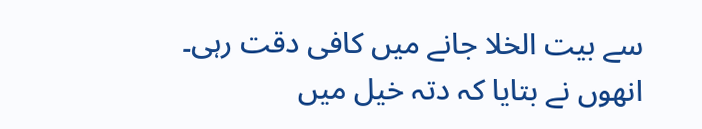سے بیت الخلا جانے میں کافی دقت رہی۔ انھوں نے بتایا کہ دتہ خیل میں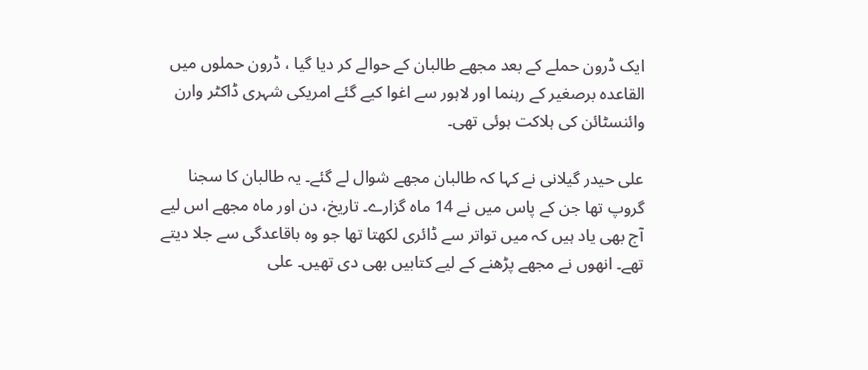ایک ڈرون حملے کے بعد مجھے طالبان کے حوالے کر دیا گیا ، ڈرون حملوں میں القاعدہ برصغیر کے رہنما اور لاہور سے اغوا کیے گئے امریکی شہری ڈاکٹر وارن وائنسٹائن کی ہلاکت ہوئی تھی۔

علی حیدر گیلانی نے کہا کہ طالبان مجھے شوال لے گئے۔ یہ طالبان کا سجنا گروپ تھا جن کے پاس میں نے 14 ماہ گزارے۔ تاریخ، دن اور ماہ مجھے اس لیے آج بھی یاد ہیں کہ میں تواتر سے ڈائری لکھتا تھا جو وہ باقاعدگی سے جلا دیتے تھے۔ انھوں نے مجھے پڑھنے کے لیے کتابیں بھی دی تھیں۔ علی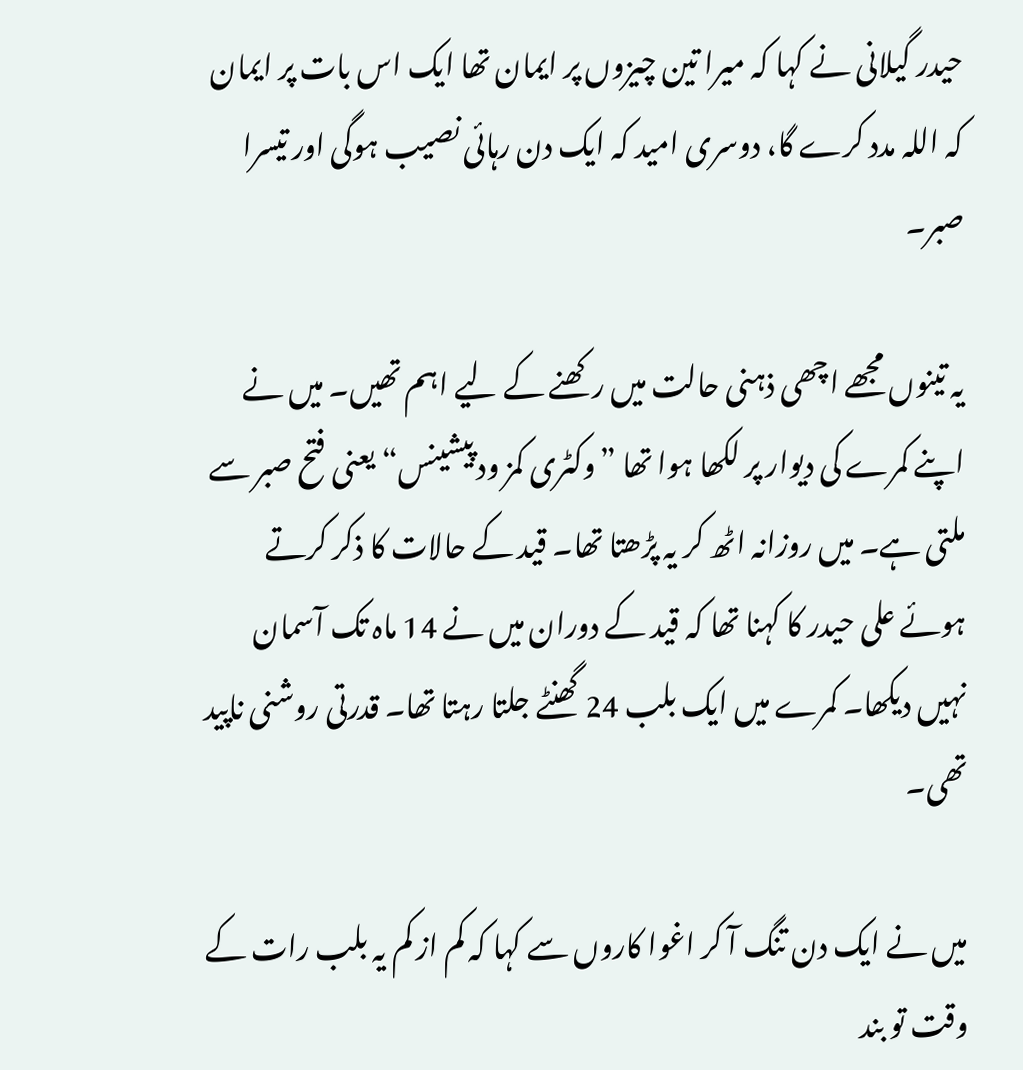حیدر گیلانی نے کہا کہ میرا تین چیزوں پر ایمان تھا ایک اس بات پر ایمان کہ اللہ مدد کرے گا، دوسری امید کہ ایک دن رہائی نصیب ہوگی اور تیسرا صبر۔

یہ تینوں مجھے اچھی ذہنی حالت میں رکھنے کے لیے اہم تھیں۔ میں نے اپنے کمرے کی دیوار پر لکھا ہوا تھا ”وکٹری کمز ود پیشینس“ یعنی فتح صبر سے ملتی ہے۔ میں روزانہ اٹھ کر یہ پڑھتا تھا۔ قید کے حالات کا ذکر کرتے ہوئے علی حیدر کا کہنا تھا کہ قید کے دوران میں نے 14 ماہ تک آسمان نہیں دیکھا۔ کمرے میں ایک بلب 24 گھنٹے جلتا رہتا تھا۔ قدرتی روشنی ناپید تھی۔

میں نے ایک دن تنگ آ کر اغوا کاروں سے کہا کہ کم از کم یہ بلب رات کے وقت تو بند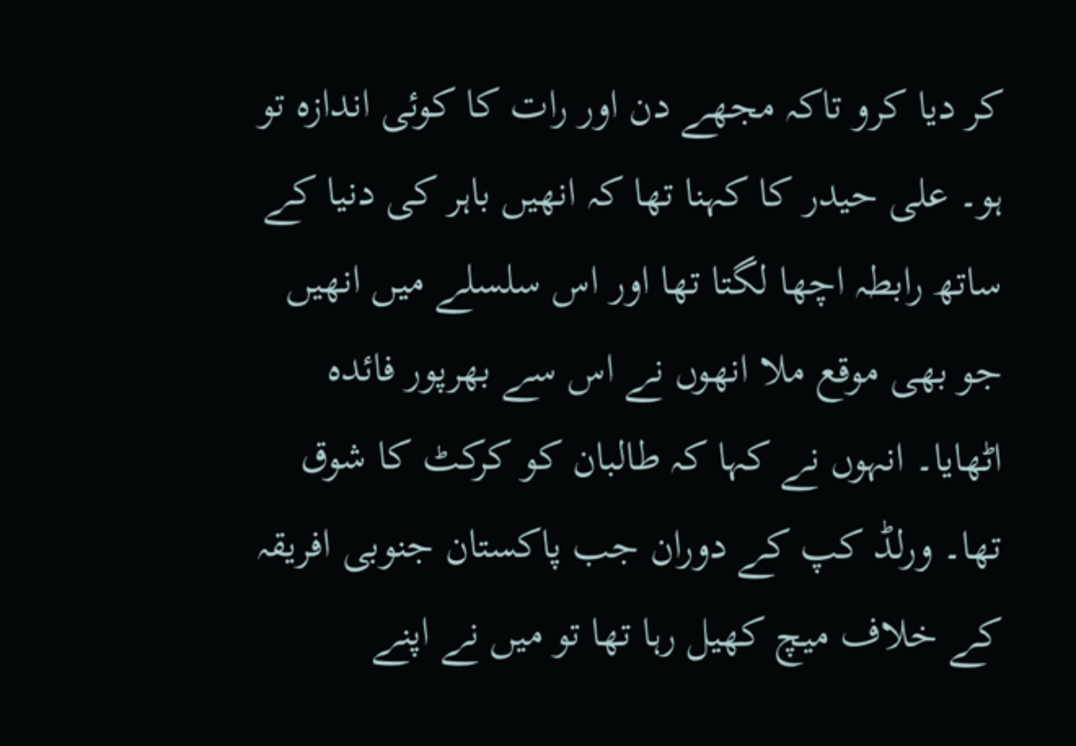کر دیا کرو تاکہ مجھے دن اور رات کا کوئی اندازہ تو ہو۔ علی حیدر کا کہنا تھا کہ انھیں باہر کی دنیا کے ساتھ رابطہ اچھا لگتا تھا اور اس سلسلے میں انھیں جو بھی موقع ملا انھوں نے اس سے بھرپور فائدہ اٹھایا۔ انہوں نے کہا کہ طالبان کو کرکٹ کا شوق تھا۔ ورلڈ کپ کے دوران جب پاکستان جنوبی افریقہ کے خلاف میچ کھیل رہا تھا تو میں نے اپنے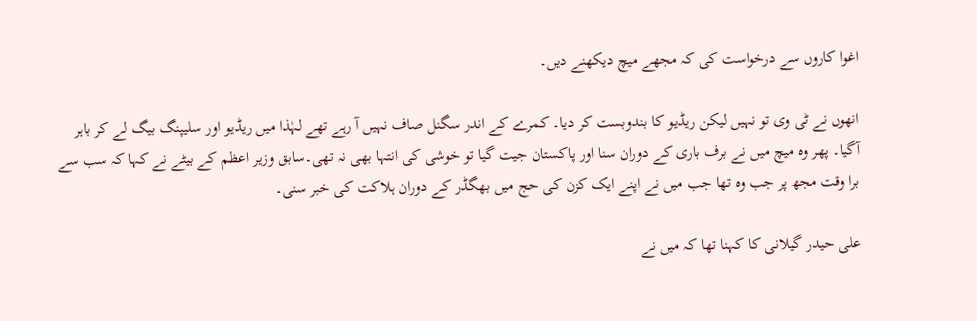اغوا کاروں سے درخواست کی کہ مجھے میچ دیکھنے دیں۔

انھوں نے ٹی وی تو نہیں لیکن ریڈیو کا بندوبست کر دیا۔ کمرے کے اندر سگنل صاف نہیں آ رہے تھے لہٰذا میں ریڈیو اور سلیپنگ بیگ لے کر باہر آگیا۔ پھر وہ میچ میں نے برف باری کے دوران سنا اور پاکستان جیت گیا تو خوشی کی انتہا بھی نہ تھی۔سابق وزیر اعظم کے بیٹے نے کہا کہ سب سے برا وقت مجھ پر جب وہ تھا جب میں نے اپنے ایک کزن کی حج میں بھگڈر کے دوران ہلاکت کی خبر سنی۔

علی حیدر گیلانی کا کہنا تھا کہ میں نے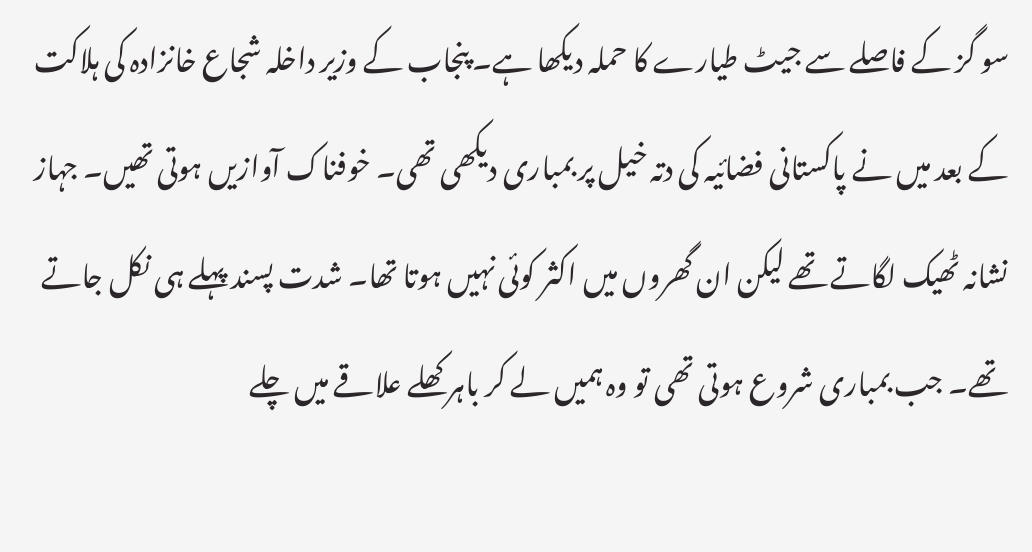سو گز کے فاصلے سے جیٹ طیارے کا حملہ دیکھا ہے۔ پنجاب کے وزیر داخلہ شجاع خانزادہ کی ہلاکت کے بعد میں نے پاکستانی فضائیہ کی دتہ خیل پر بمباری دیکھی تھی۔ خوفناک آوازیں ہوتی تھیں۔ جہاز نشانہ ٹھیک لگاتے تھے لیکن ان گھروں میں اکثر کوئی نہیں ہوتا تھا۔ شدت پسند پہلے ہی نکل جاتے تھے۔ جب بمباری شروع ہوتی تھی تو وہ ہمیں لے کر باہر کھلے علاقے میں چلے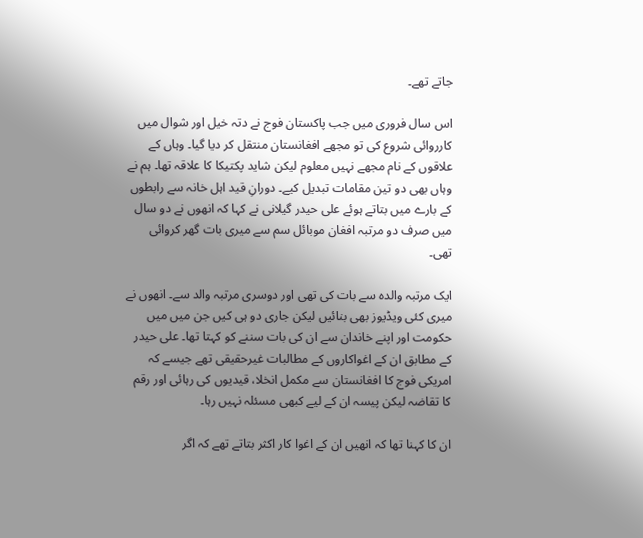جاتے تھے۔

اس سال فروری میں جب پاکستان فوج نے دتہ خیل اور شوال میں کارروائی شروع کی تو مجھے افغانستان منتقل کر دیا گیا۔ وہاں کے علاقوں کے نام مجھے نہیں معلوم لیکن شاید پکتیکا کا علاقہ تھا۔ ہم نے وہاں بھی دو تین مقامات تبدیل کیے۔ دورانِ قید اہل خانہ سے رابطوں کے بارے میں بتاتے ہوئے علی حیدر گیلانی نے کہا کہ انھوں نے دو سال میں صرف دو مرتبہ افغان موبائل سم سے میری بات گھر کروائی تھی۔

ایک مرتبہ والدہ سے بات کی تھی اور دوسری مرتبہ والد سے۔ انھوں نے میری کئی ویڈیوز بھی بنائیں لیکن جاری دو ہی کیں جن میں میں حکومت اور اپنے خاندان سے ان کی بات سننے کو کہتا تھا۔ علی حیدر کے مطابق ان کے اغواکاروں کے مطالبات غیرحقیقی تھے جیسے کہ امریکی فوج کا افغانستان سے مکمل انخلا، قیدیوں کی رہائی اور رقم کا تقاضہ لیکن پیسہ ان کے لیے کبھی مسئلہ نہیں رہا۔

ان کا کہنا تھا کہ انھیں ان کے اغوا کار اکثر بتاتے تھے کہ اگر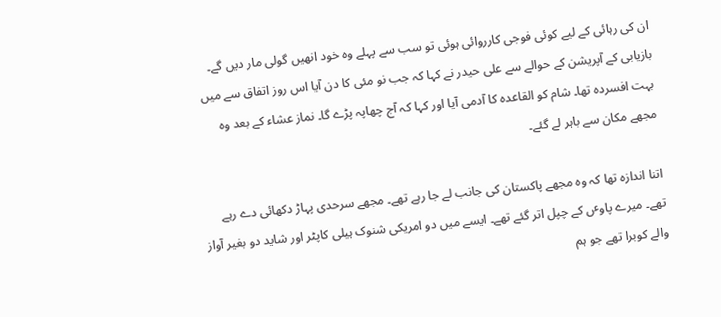ان کی رہائی کے لیے کوئی فوجی کارروائی ہوئی تو سب سے پہلے وہ خود انھیں گولی مار دیں گے۔ بازیابی کے آپریشن کے حوالے سے علی حیدر نے کہا کہ جب نو مئی کا دن آیا اس روز اتفاق سے میں بہت افسردہ تھا۔ شام کو القاعدہ کا آدمی آیا اور کہا کہ آج چھاپہ پڑے گا۔ نماز عشاء کے بعد وہ مجھے مکان سے باہر لے گئے۔

اتنا اندازہ تھا کہ وہ مجھے پاکستان کی جانب لے جا رہے تھے۔ مجھے سرحدی پہاڑ دکھائی دے رہے تھے۔ میرے پاوٴں کے چپل اتر گئے تھے۔ ایسے میں دو امریکی شنوک ہیلی کاپٹر اور شاید دو بغیر آواز والے کوبرا تھے جو ہم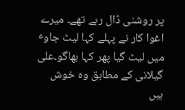پر روشنی ڈال رہے تھے۔ میرے اغوا کار نے پہلے کہا لیٹ جاوٴ میں لیٹ گیا پھر کہا بھاگو۔علی گیلانی کے مطابق وہ خوش ہیں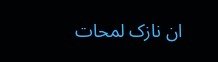ان نازک لمحات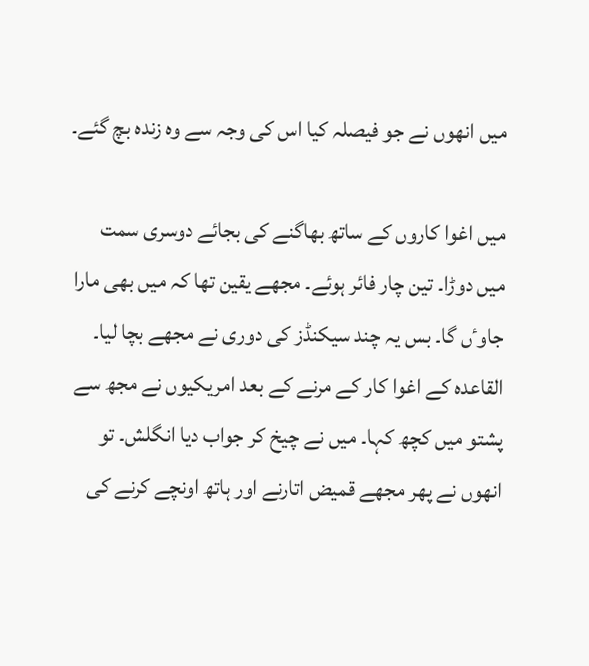میں انھوں نے جو فیصلہ کیا اس کی وجہ سے وہ زندہ بچ گئے۔

میں اغوا کاروں کے ساتھ بھاگنے کی بجائے دوسری سمت میں دوڑا۔ تین چار فائر ہوئے۔ مجھے یقین تھا کہ میں بھی مارا جاوٴں گا۔ بس یہ چند سیکنڈز کی دوری نے مجھے بچا لیا۔ القاعدہ کے اغوا کار کے مرنے کے بعد امریکیوں نے مجھ سے پشتو میں کچھ کہا۔ میں نے چیخ کر جواب دیا انگلش۔ تو انھوں نے پھر مجھے قمیض اتارنے اور ہاتھ اونچے کرنے کی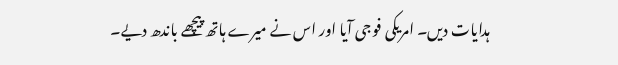ہدایات دیں۔ امریکی فوجی آیا اور اس نے میرے ہاتھ پیچھے باندھ دیے۔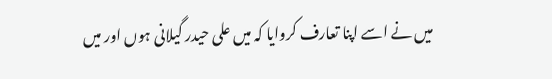میں نے اسے اپنا تعارف کروایا کہ میں علی حیدر گیلانی ہوں اور میں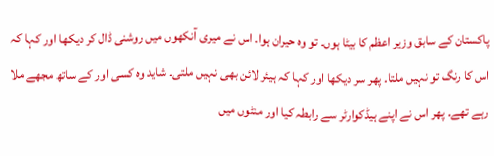پاکستان کے سابق وزیر اعظم کا بیٹا ہوں۔ تو وہ حیران ہوا۔ اس نے میری آنکھوں میں روشنی ڈال کر دیکھا اور کہا کہ اس کا رنگ تو نہیں ملتا۔ پھر سر دیکھا اور کہا کہ ہیئر لائن بھی نہیں ملتی۔ شاید وہ کسی اور کے ساتھ مجھے ملا رہے تھے۔ پھر اس نے اپنے ہیڈکوارٹر سے رابطہ کیا اور منٹوں میں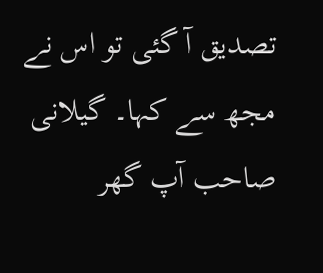تصدیق آ گئی تو اس نے مجھ سے کہا۔ گیلانی صاحب آپ گھر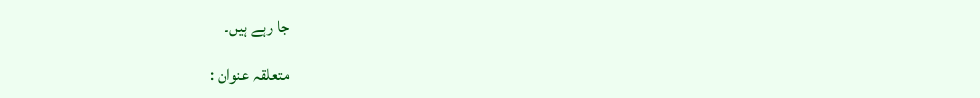جا رہے ہیں۔

متعلقہ عنوان :